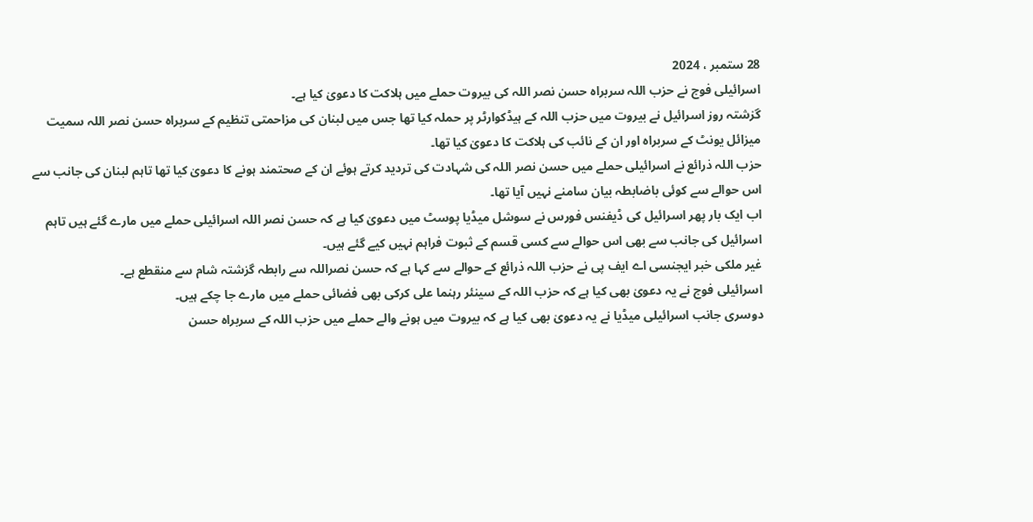28 ستمبر ، 2024
اسرائیلی فوج نے حزب اللہ سربراہ حسن نصر اللہ کی بیروت حملے میں ہلاکت کا دعویٰ کیا ہے۔
گزشتہ روز اسرائیل نے بیروت میں حزب اللہ کے ہیڈکوارٹر پر حملہ کیا تھا جس میں لبنان کی مزاحمتی تنظیم کے سربراہ حسن نصر اللہ سمیت میزائل یونٹ کے سربراہ اور ان کے نائب کی ہلاکت کا دعویٰ کیا تھا۔
حزب اللہ ذرائع نے اسرائیلی حملے میں حسن نصر اللہ کی شہادت کی تردید کرتے ہوئے ان کے صحتمند ہونے کا دعویٰ کیا تھا تاہم لبنان کی جانب سے اس حوالے سے کوئی باضابطہ بیان سامنے نہیں آیا تھا۔
اب ایک بار پھر اسرائیل کی ڈیفنس فورس نے سوشل میڈیا پوسٹ میں دعویٰ کیا ہے کہ حسن نصر اللہ اسرائیلی حملے میں مارے گئے ہیں تاہم اسرائیل کی جانب سے بھی اس حوالے سے کسی قسم کے ثبوت فراہم نہیں کیے گئے ہیں۔
غیر ملکی خبر ایجنسی اے ایف پی نے حزب اللہ ذرائع کے حوالے سے کہا ہے کہ حسن نصراللہ سے رابطہ گزشتہ شام سے منقطع ہے۔
اسرائیلی فوج نے یہ دعویٰ بھی کیا ہے کہ حزب اللہ کے سینئر رہنما علی کرکی بھی فضائی حملے میں مارے جا چکے ہیں۔
دوسری جانب اسرائیلی میڈیا نے یہ دعویٰ بھی کیا ہے کہ بیروت میں ہونے والے حملے میں حزب اللہ کے سربراہ حسن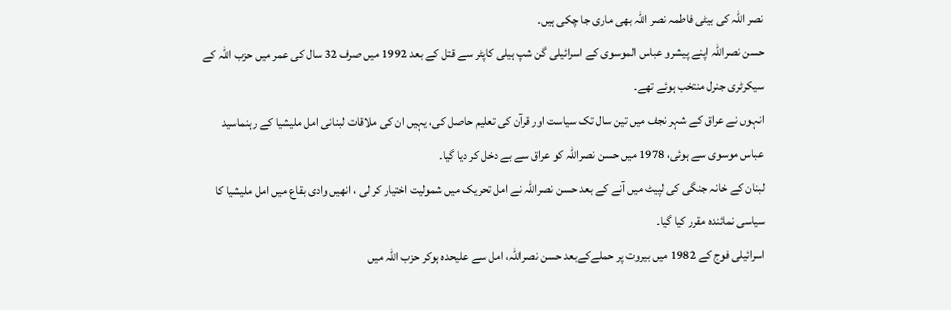نصر اللہ کی بیٹی فاطمہ نصر اللہ بھی ماری جا چکی ہیں۔
حسن نصراللہ اپنے پیشرو عباس الموسوی کے اسرائیلی گن شپ ہیلی کاپٹر سے قتل کے بعد 1992 میں صرف 32 سال کی عمر میں حزب اللہ کے سیکرٹری جنرل منتخب ہوئے تھے۔
انہوں نے عراق کے شہر نجف میں تین سال تک سیاست اور قرآن کی تعلیم حاصل کی، یہیں ان کی ملاقات لبنانی امل ملیشیا کے رہنماسید عباس موسوی سے ہوئی، 1978 میں حسن نصراللہ کو عراق سے بے دخل کر دیا گیا۔
لبنان کے خانہ جنگی کی لپیٹ میں آنے کے بعد حسن نصراللہ نے امل تحریک میں شمولیت اختیار کر لی ، انھیں وادی بقاع میں امل ملیشیا کا سیاسی نمائندہ مقرر کیا گیا۔
اسرائیلی فوج کے 1982 میں بیروت پر حملےکےبعد حسن نصراللہ، امل سے علیحدہ ہوکر حزب اللہ میں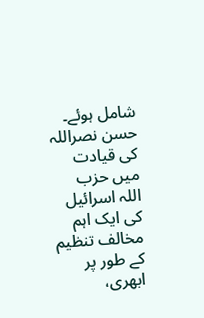شامل ہوئے۔
حسن نصراللہ کی قیادت میں حزب اللہ اسرائیل کی ایک اہم مخالف تنظیم کے طور پر ابھری،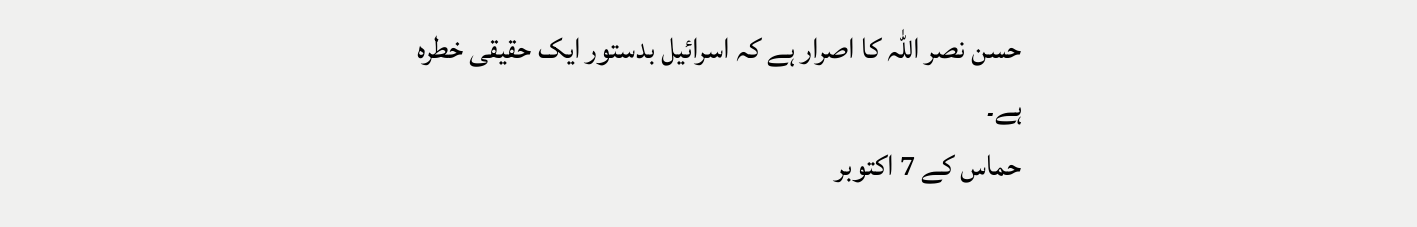حسن نصر اللہ کا اصرار ہے کہ اسرائیل بدستور ایک حقیقی خطرہ ہے۔
حماس کے 7 اکتوبر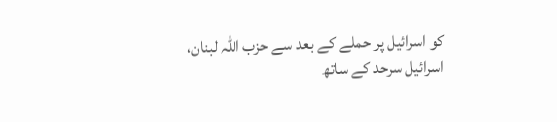کو اسرائیل پر حملے کے بعد سے حزب اللہ لبنان، اسرائیل سرحد کے ساتھ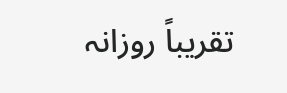تقریباً روزانہ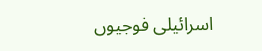اسرائیلی فوجیوں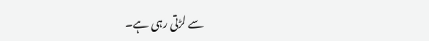سے لڑتی رہی ہے۔